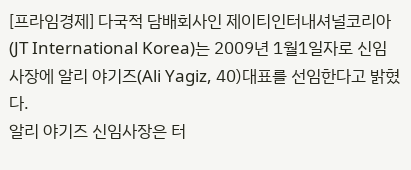[프라임경제] 다국적 담배회사인 제이티인터내셔널코리아(JT International Korea)는 2009년 1월1일자로 신임 사장에 알리 야기즈(Ali Yagiz, 40)대표를 선임한다고 밝혔다.
알리 야기즈 신임사장은 터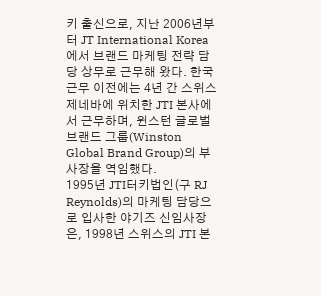키 출신으로, 지난 2006년부터 JT International Korea 에서 브랜드 마케팅 전략 담당 상무로 근무해 왔다. 한국 근무 이전에는 4년 간 스위스 제네바에 위치한 JTI 본사에서 근무하며, 윈스턴 글로벌 브랜드 그룹(Winston Global Brand Group)의 부사장을 역임했다.
1995년 JTI터키법인(구 RJ Reynolds)의 마케팅 담당으로 입사한 야기즈 신임사장은, 1998년 스위스의 JTI 본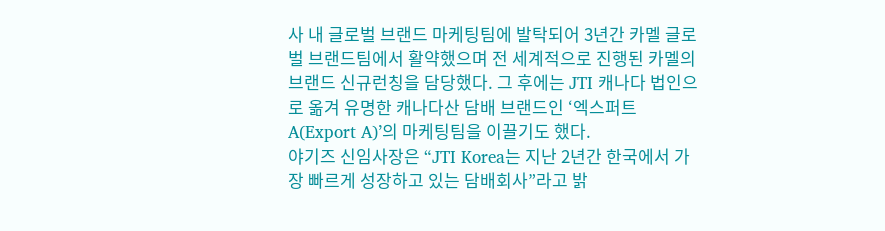사 내 글로벌 브랜드 마케팅팀에 발탁되어 3년간 카멜 글로벌 브랜드팀에서 활약했으며 전 세계적으로 진행된 카멜의 브랜드 신규런칭을 담당했다. 그 후에는 JTI 캐나다 법인으로 옮겨 유명한 캐나다산 담배 브랜드인 ‘엑스퍼트 A(Export A)’의 마케팅팀을 이끌기도 했다.
야기즈 신임사장은 “JTI Korea는 지난 2년간 한국에서 가장 빠르게 성장하고 있는 담배회사”라고 밝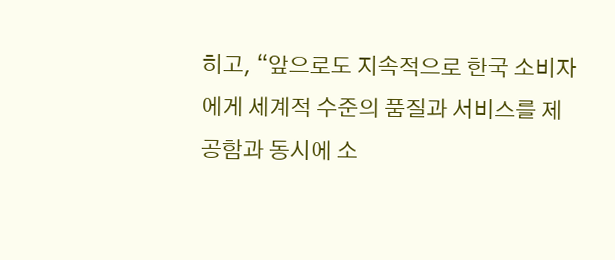히고, “앞으로도 지속적으로 한국 소비자에게 세계적 수준의 품질과 서비스를 제공함과 동시에 소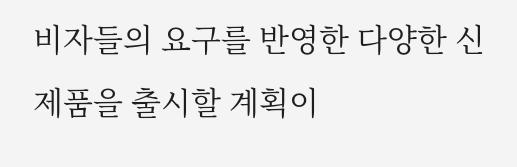비자들의 요구를 반영한 다양한 신제품을 출시할 계획이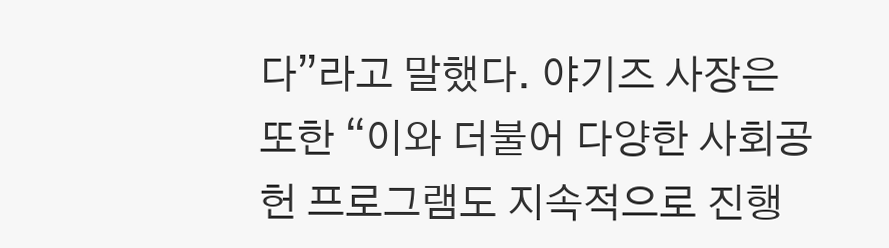다”라고 말했다. 야기즈 사장은 또한 “이와 더불어 다양한 사회공헌 프로그램도 지속적으로 진행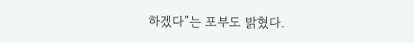하겠다”는 포부도 밝혔다.